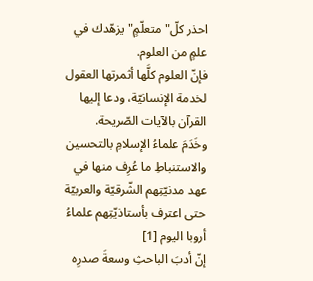احذر كلّ"متعلّمٍ"يزهّدك في علمٍ من العلوم.
فإنّ العلوم كلَّها أثمرتها العقول لخدمة الإنسانيّة، ودعا إليها القرآن بالآيات الصّريحة.
وخَدَمَ علماءُ الإسلامِ بالتحسين والاستنباطِ ما عُرِف منها في عهد مدنيّتِهم الشّرقيّة والعربيّة حتى اعترف بأستاذيّتِهم علماءُ أروبا اليوم [1]
إنّ أدبَ الباحثِ وسعةَ صدرِه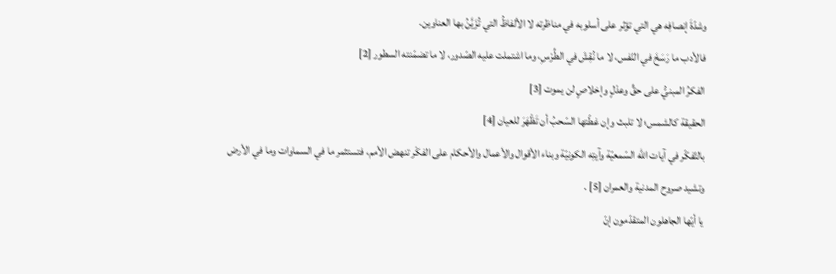وشدّةَ إنصافِه هي التي تؤثر على أسلوبه في مناظرته لا الألفاظُ التي تُزَيَّنُ بها العناوين.
فالأدب ما رَسَخَ في النّفس، لا ما نُقِشَ في الطِّرْسِ، وما اشتملت عليه الصّدور، لا ما تضمّنته السطور [2]
الفكرُ المبنيُّ على حقٍّ وعدْلٍ وإخلاصٍ لن يموت [3]
الحقيقة كالشمس؛ لا تلبث وإن غطّتها السّحبُ أن تَظْهَرَ للعيان [4]
بالتّفكّر في آيات الله السّمعيّة وآيتِه الكونيّة وبناء الأقوال والأعمال والأحكام على الفكْر تنهض الأمم، فتستثمر ما في السماوات وما في الأرض وتشيد صروح المدنية والعمران [5] .
يا أيّها الجاهلون المتقدّمون إنّ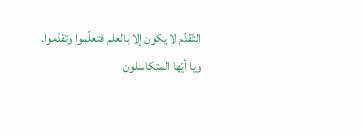التّقدّم لا يكون إلا بالعلم فتعلّموا وتقدّموا.
ويا أيّها المتكاسلون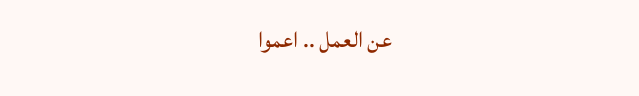عن العمل .. اعموا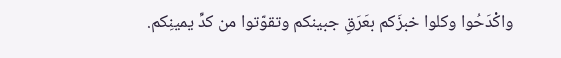واكْدَحُوا وكلوا خبزَكم بعَرَقِ جبينكم وتقوّتوا من كدِّ يمينِكم.